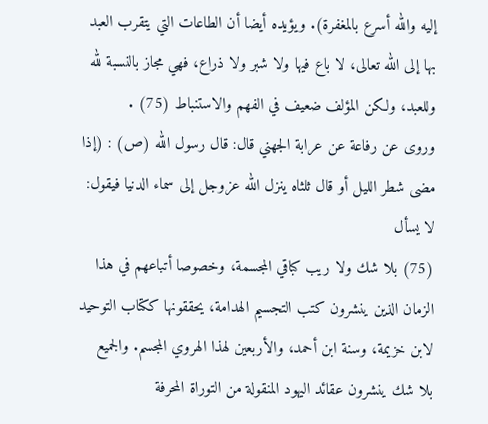إليه والله أسرع بالمغفرة). ويؤيده أيضا أن الطاعات التي يتقرب العبد بها إلى الله تعالى، لا باع فيها ولا شبر ولا ذراع، فهي مجاز بالنسبة لله وللعبد، ولكن المؤلف ضعيف في الفهم والاستنباط (75) .
وروى عن رفاعة عن عرابة الجهني قال: قال رسول الله (ص) : (إذا مضى شطر الليل أو قال ثلثاه ينزل الله عزوجل إلى سماء الدنيا فيقول: لا يسأل
(75) بلا شك ولا ريب كباقي المجسمة، وخصوصا أتباعهم في هذا الزمان الذين ينشرون كتب التجسيم الهدامة، يحققونها ككتاب التوحيد لابن خزيمة، وسنة ابن أحمد، والأربعين لهذا الهروي المجسم. والجميع بلا شك ينشرون عقائد اليهود المنقولة من التوراة المحرفة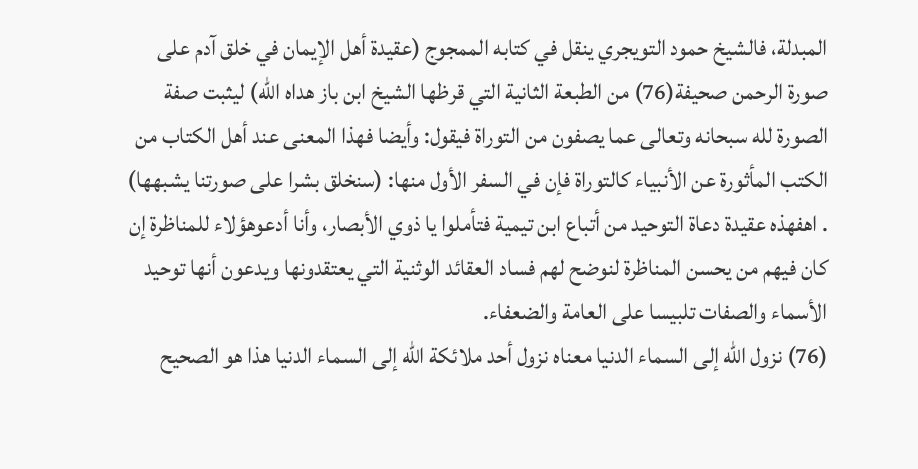المبدلة، فالشيخ حمود التويجري ينقل في كتابه الممجوج (عقيدة أهل الإيمان في خلق آدم على صورة الرحمن صحيفة(76) من الطبعة الثانية التي قرظها الشيخ ابن باز هداه الله) ليثبت صفة الصورة لله سبحانه وتعالى عما يصفون من التوراة فيقول: وأيضا فهذا المعنى عند أهل الكتاب من الكتب المأثورة عن الأنبياء كالتوراة فإن في السفر الأول منها: (سنخلق بشرا على صورتنا يشبهها) . اهفهذه عقيدة دعاة التوحيد من أتباع ابن تيمية فتأملوا يا ذوي الأبصار، وأنا أدعوهؤلاء للمناظرة إن كان فيهم من يحسن المناظرة لنوضح لهم فساد العقائد الوثنية التي يعتقدونها ويدعون أنها توحيد الأسماء والصفات تلبيسا على العامة والضعفاء.
(76) نزول الله إلى السماء الدنيا معناه نزول أحد ملائكة الله إلى السماء الدنيا هذا هو الصحيح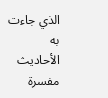الذي جاءت به الأحاديث مفسرة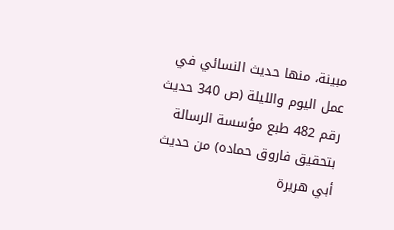مبينة، منها حديث النسائي في عمل اليوم والليلة (ص 340 حديث رقم 482 طبع مؤسسة الرسالة بتحقيق فاروق حماده) من حديث أبي هريرة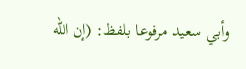وأبي سعيد مرفوعا بلفظ: (إن الله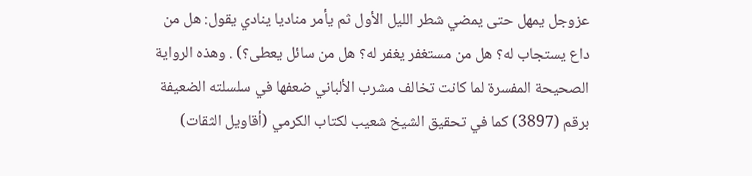عزوجل يمهل حتى يمضي شطر الليل الأول ثم يأمر مناديا ينادي يقول: هل من داع يستجاب له؟ هل من مستغفر يغفر له؟ هل من سائل يعطى؟) . وهذه الرواية الصحيحة المفسرة لما كانت تخالف مشرب الألباني ضعفها في سلسلته الضعيفة برقم (3897) كما في تحقيق الشيخ شعيب لكتاب الكرمي (أقاويل الثقات)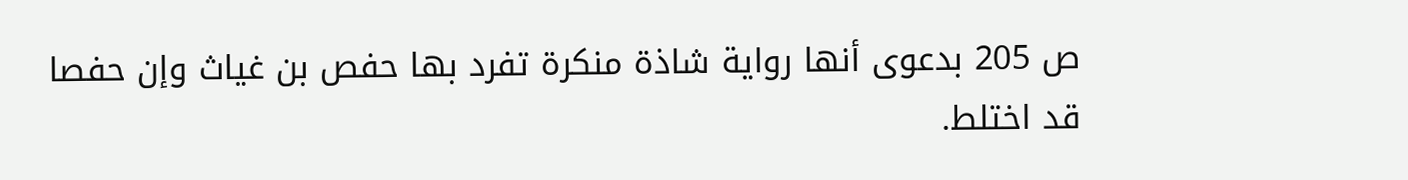ص 205 بدعوى أنها رواية شاذة منكرة تفرد بها حفص بن غياث وإن حفصا قد اختلط.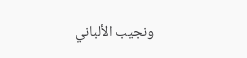ونجيب الألباني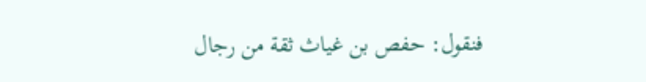فنقول: حفص بن غياث ثقة من رجال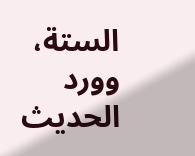الستة، وورد الحديث